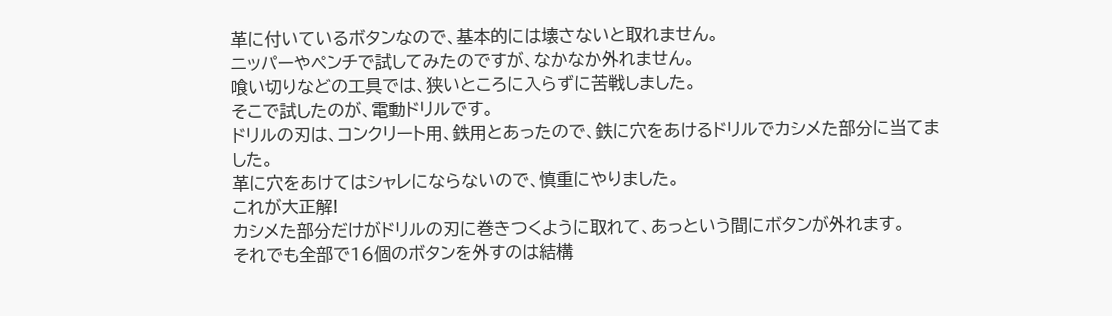革に付いているボタンなので、基本的には壊さないと取れません。
ニッパーやペンチで試してみたのですが、なかなか外れません。
喰い切りなどの工具では、狭いところに入らずに苦戦しました。
そこで試したのが、電動ドリルです。
ドリルの刃は、コンクリート用、鉄用とあったので、鉄に穴をあけるドリルでカシメた部分に当てました。
革に穴をあけてはシャレにならないので、慎重にやりました。
これが大正解!
カシメた部分だけがドリルの刃に巻きつくように取れて、あっという間にボタンが外れます。
それでも全部で16個のボタンを外すのは結構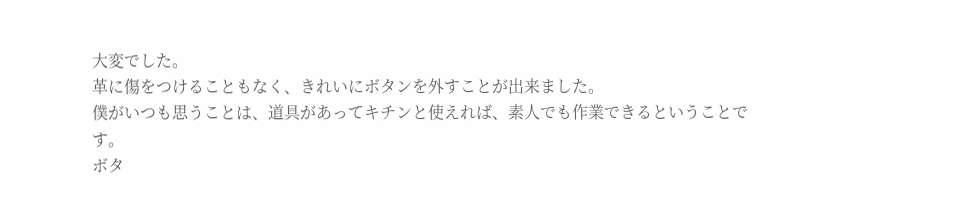大変でした。
革に傷をつけることもなく、きれいにボタンを外すことが出来ました。
僕がいつも思うことは、道具があってキチンと使えれば、素人でも作業できるということです。
ボタ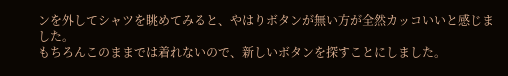ンを外してシャツを眺めてみると、やはりボタンが無い方が全然カッコいいと感じました。
もちろんこのままでは着れないので、新しいボタンを探すことにしました。